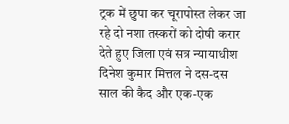ट्रक में छुपा कर चूरापोस्त लेकर जा रहे दो नशा तस्करों को दोषी करार देते हुए जिला एवं सत्र न्यायाधीश दिनेश कुमार मित्तल ने दस-दस साल की कैद और एक-एक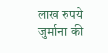लाख रुपये जुर्माना की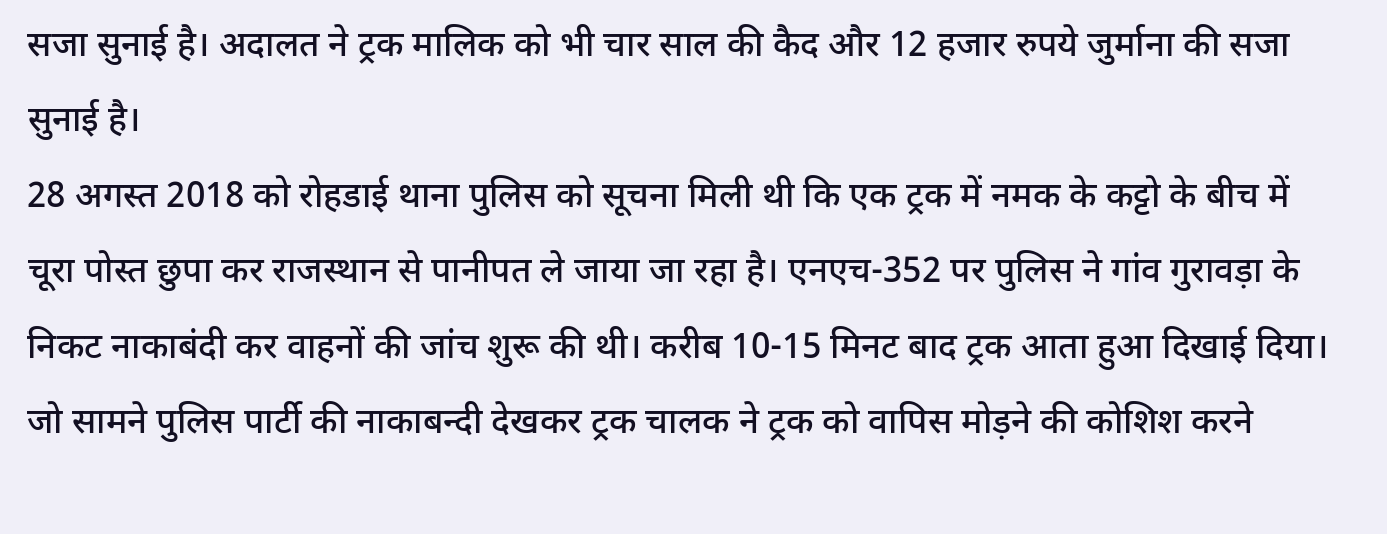सजा सुनाई है। अदालत ने ट्रक मालिक को भी चार साल की कैद और 12 हजार रुपये जुर्माना की सजा सुनाई है।
28 अगस्त 2018 को रोहडाई थाना पुलिस को सूचना मिली थी कि एक ट्रक में नमक के कट्टो के बीच में चूरा पोस्त छुपा कर राजस्थान से पानीपत ले जाया जा रहा है। एनएच-352 पर पुलिस ने गांव गुरावड़ा के निकट नाकाबंदी कर वाहनों की जांच शुरू की थी। करीब 10-15 मिनट बाद ट्रक आता हुआ दिखाई दिया। जो सामने पुलिस पार्टी की नाकाबन्दी देखकर ट्रक चालक ने ट्रक को वापिस मोड़ने की कोशिश करने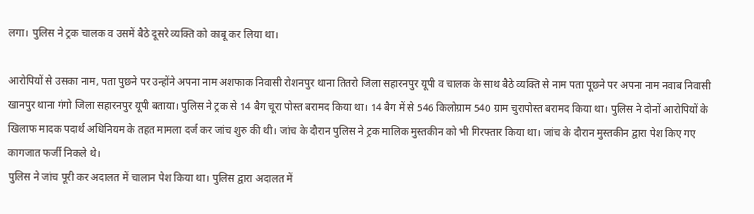लगा। पुलिस ने ट्रक चालक व उसमें बैठे दूसरे व्यक्ति को काबू कर लिया था।

आरोपियों से उसका नाम, पता पुछने पर उन्होंने अपना नाम अशफाक निवासी रोशनपुर थाना तितरो जिला सहारनपुर यूपी व चालक के साथ बैठे व्यक्ति से नाम पता पूछने पर अपना नाम नवाब निवासी खानपुर थाना गंगो जिला सहारनपुर यूपी बताया। पुलिस ने ट्रक से 14 बैग चूरा पोस्त बरामद किया था। 14 बैग में से 546 किलोग्राम 540 ग्राम चुरापोस्त बरामद किया था। पुलिस ने दोनों आरोपियों के खिलाफ मादक पदार्थ अधिनियम के तहत मामला दर्ज कर जांच शुरु की थी। जांच के दौरान पुलिस ने ट्रक मालिक मुस्तकीन को भी गिरफ्तार किया था। जांच के दौरान मुस्तकीन द्वारा पेश किए गए कागजात फर्जी निकले थे।
पुलिस ने जांच पूरी कर अदालत में चालान पेश किया था। पुलिस द्वारा अदालत में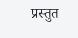प्रस्तुत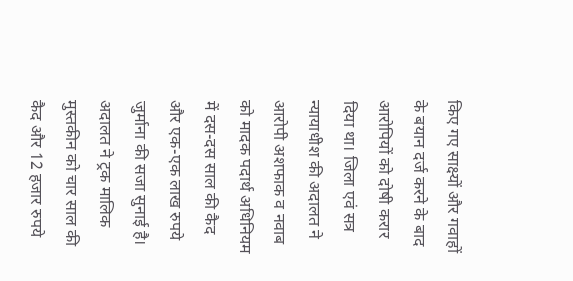किए गए साक्ष्यों और गवाहों के बयान दर्ज करने के बाद आरोपियों को दोषी करार दिया था। जिला एवं सत्र न्यायाधीश की अदालत ने आरोपी अशफाक व नवाब को मादक पदार्थ अधिनियम में दस-दस साल की कैद और एक-एक लाख रुपये जुर्माना की सजा सुनाई है। अदालत ने ट्रक मालिक मुस्तकीन को चार साल की कैद और 12 हजार रुपये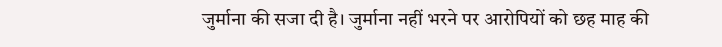जुर्माना की सजा दी है। जुर्माना नहीं भरने पर आरोपियों को छह माह की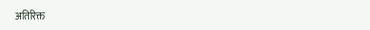अतिरिक्त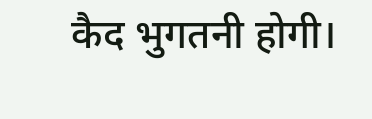कैद भुगतनी होगी।